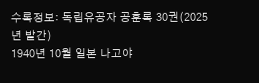수록정보: 독립유공자 공훈록 30권(2025년 발간)
1940년 10월 일본 나고야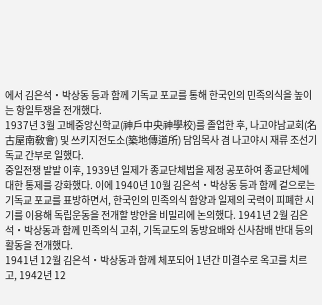에서 김은석・박상동 등과 함께 기독교 포교를 통해 한국인의 민족의식을 높이는 항일투쟁을 전개했다.
1937년 3월 고베중앙신학교(神戶中央神學校)를 졸업한 후, 나고야남교회(名古屋南敎會) 및 쓰키지전도소(築地傳道所) 담임목사 겸 나고야시 재류 조선기독교 간부로 일했다.
중일전쟁 발발 이후, 1939년 일제가 종교단체법을 제정 공포하여 종교단체에 대한 통제를 강화했다. 이에 1940년 10월 김은석・박상동 등과 함께 겉으로는 기독교 포교를 표방하면서, 한국인의 민족의식 함양과 일제의 국력이 피폐한 시기를 이용해 독립운동을 전개할 방안을 비밀리에 논의했다. 1941년 2월 김은석・박상동과 함께 민족의식 고취, 기독교도의 동방요배와 신사참배 반대 등의 활동을 전개했다.
1941년 12월 김은석・박상동과 함께 체포되어 1년간 미결수로 옥고를 치르고, 1942년 12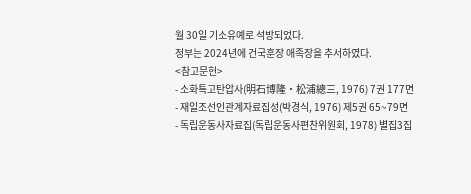월 30일 기소유예로 석방되었다.
정부는 2024년에 건국훈장 애족장을 추서하였다.
<참고문헌>
- 소화특고탄압사(明石博隆・松浦總三, 1976) 7권 177면
- 재일조선인관계자료집성(박경식, 1976) 제5권 65~79면
- 독립운동사자료집(독립운동사편찬위원회, 1978) 별집3집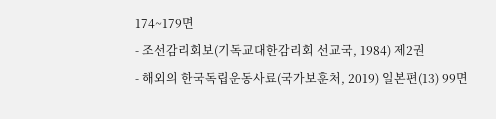174~179면
- 조선감리회보(기독교대한감리회 선교국, 1984) 제2권
- 해외의 한국독립운동사료(국가보훈처, 2019) 일본편(13) 99면